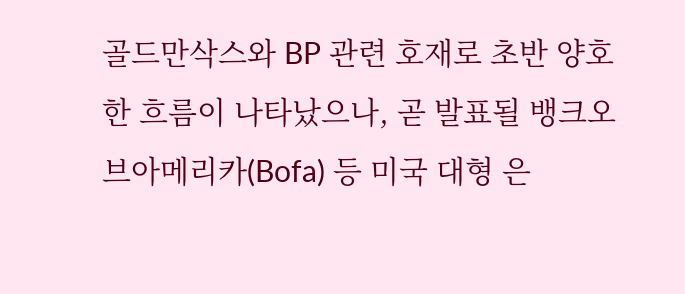골드만삭스와 BP 관련 호재로 초반 양호한 흐름이 나타났으나, 곧 발표될 뱅크오브아메리카(Bofa) 등 미국 대형 은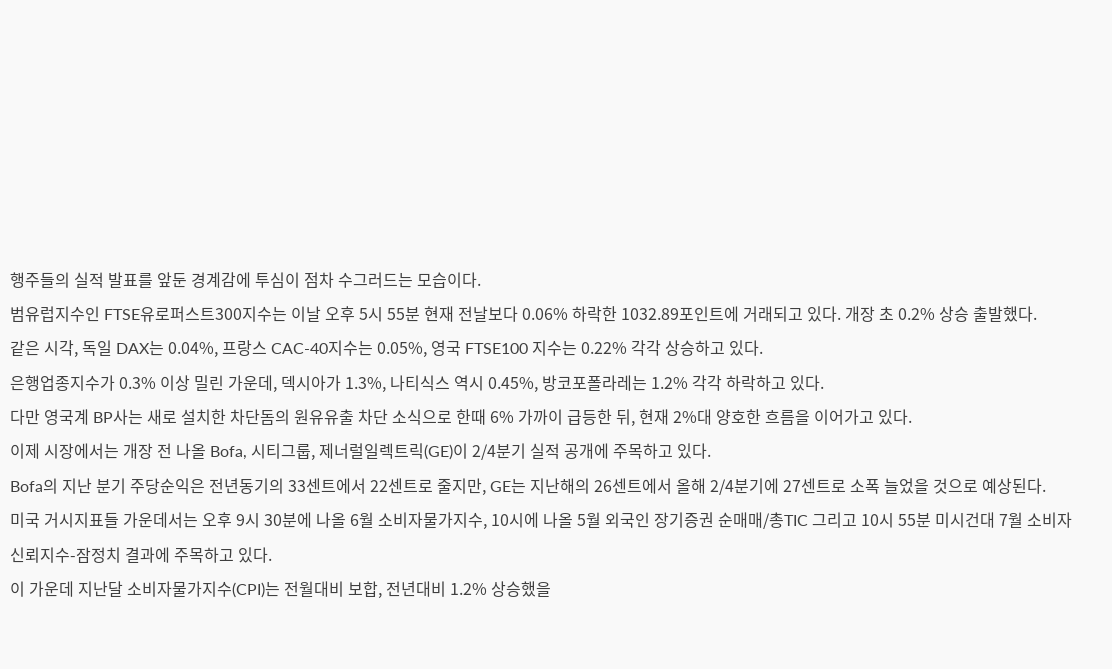행주들의 실적 발표를 앞둔 경계감에 투심이 점차 수그러드는 모습이다.
범유럽지수인 FTSE유로퍼스트300지수는 이날 오후 5시 55분 현재 전날보다 0.06% 하락한 1032.89포인트에 거래되고 있다. 개장 초 0.2% 상승 출발했다.
같은 시각, 독일 DAX는 0.04%, 프랑스 CAC-40지수는 0.05%, 영국 FTSE100 지수는 0.22% 각각 상승하고 있다.
은행업종지수가 0.3% 이상 밀린 가운데, 덱시아가 1.3%, 나티식스 역시 0.45%, 방코포폴라레는 1.2% 각각 하락하고 있다.
다만 영국계 BP사는 새로 설치한 차단돔의 원유유출 차단 소식으로 한때 6% 가까이 급등한 뒤, 현재 2%대 양호한 흐름을 이어가고 있다.
이제 시장에서는 개장 전 나올 Bofa, 시티그룹, 제너럴일렉트릭(GE)이 2/4분기 실적 공개에 주목하고 있다.
Bofa의 지난 분기 주당순익은 전년동기의 33센트에서 22센트로 줄지만, GE는 지난해의 26센트에서 올해 2/4분기에 27센트로 소폭 늘었을 것으로 예상된다.
미국 거시지표들 가운데서는 오후 9시 30분에 나올 6월 소비자물가지수, 10시에 나올 5월 외국인 장기증권 순매매/총TIC 그리고 10시 55분 미시건대 7월 소비자신뢰지수-잠정치 결과에 주목하고 있다.
이 가운데 지난달 소비자물가지수(CPI)는 전월대비 보합, 전년대비 1.2% 상승했을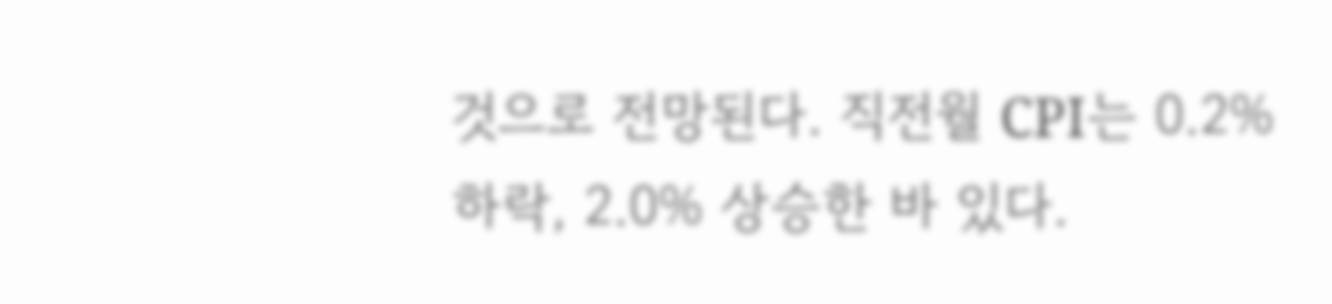것으로 전망된다. 직전월 CPI는 0.2% 하락, 2.0% 상승한 바 있다.